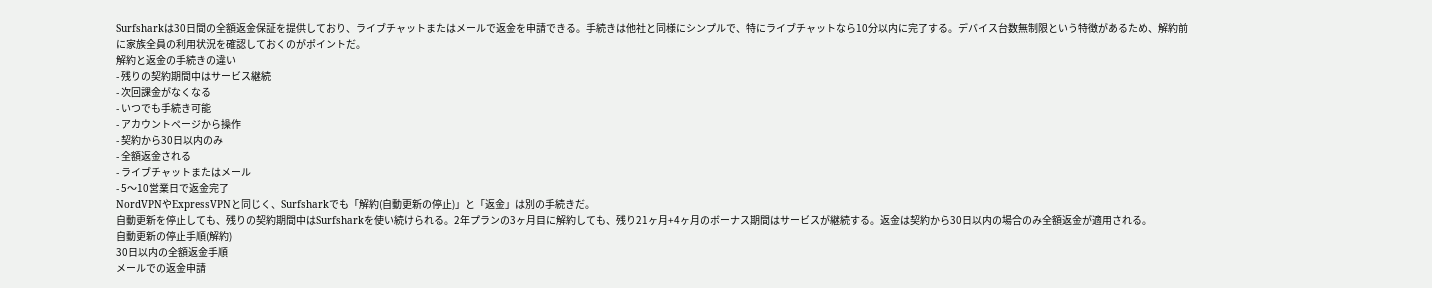Surfsharkは30日間の全額返金保証を提供しており、ライブチャットまたはメールで返金を申請できる。手続きは他社と同様にシンプルで、特にライブチャットなら10分以内に完了する。デバイス台数無制限という特徴があるため、解約前に家族全員の利用状況を確認しておくのがポイントだ。
解約と返金の手続きの違い
- 残りの契約期間中はサービス継続
- 次回課金がなくなる
- いつでも手続き可能
- アカウントページから操作
- 契約から30日以内のみ
- 全額返金される
- ライブチャットまたはメール
- 5〜10営業日で返金完了
NordVPNやExpressVPNと同じく、Surfsharkでも「解約(自動更新の停止)」と「返金」は別の手続きだ。
自動更新を停止しても、残りの契約期間中はSurfsharkを使い続けられる。2年プランの3ヶ月目に解約しても、残り21ヶ月+4ヶ月のボーナス期間はサービスが継続する。返金は契約から30日以内の場合のみ全額返金が適用される。
自動更新の停止手順(解約)
30日以内の全額返金手順
メールでの返金申請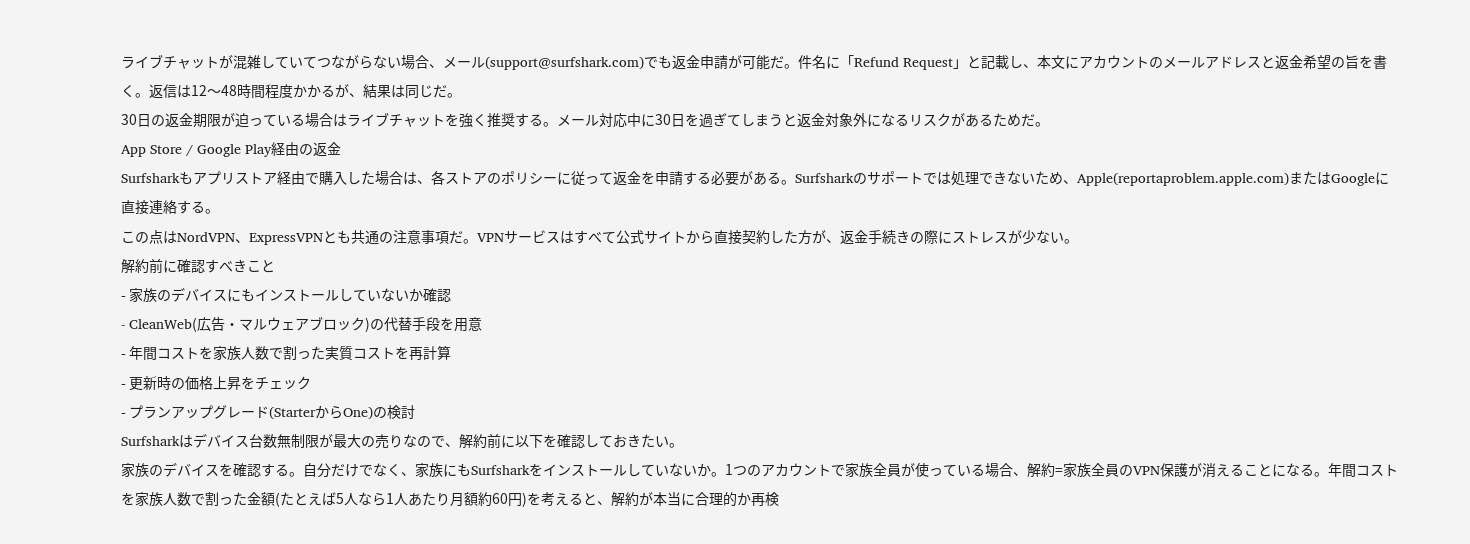ライブチャットが混雑していてつながらない場合、メール(support@surfshark.com)でも返金申請が可能だ。件名に「Refund Request」と記載し、本文にアカウントのメールアドレスと返金希望の旨を書く。返信は12〜48時間程度かかるが、結果は同じだ。
30日の返金期限が迫っている場合はライブチャットを強く推奨する。メール対応中に30日を過ぎてしまうと返金対象外になるリスクがあるためだ。
App Store / Google Play経由の返金
Surfsharkもアプリストア経由で購入した場合は、各ストアのポリシーに従って返金を申請する必要がある。Surfsharkのサポートでは処理できないため、Apple(reportaproblem.apple.com)またはGoogleに直接連絡する。
この点はNordVPN、ExpressVPNとも共通の注意事項だ。VPNサービスはすべて公式サイトから直接契約した方が、返金手続きの際にストレスが少ない。
解約前に確認すべきこと
- 家族のデバイスにもインストールしていないか確認
- CleanWeb(広告・マルウェアブロック)の代替手段を用意
- 年間コストを家族人数で割った実質コストを再計算
- 更新時の価格上昇をチェック
- プランアップグレード(StarterからOne)の検討
Surfsharkはデバイス台数無制限が最大の売りなので、解約前に以下を確認しておきたい。
家族のデバイスを確認する。自分だけでなく、家族にもSurfsharkをインストールしていないか。1つのアカウントで家族全員が使っている場合、解約=家族全員のVPN保護が消えることになる。年間コストを家族人数で割った金額(たとえば5人なら1人あたり月額約60円)を考えると、解約が本当に合理的か再検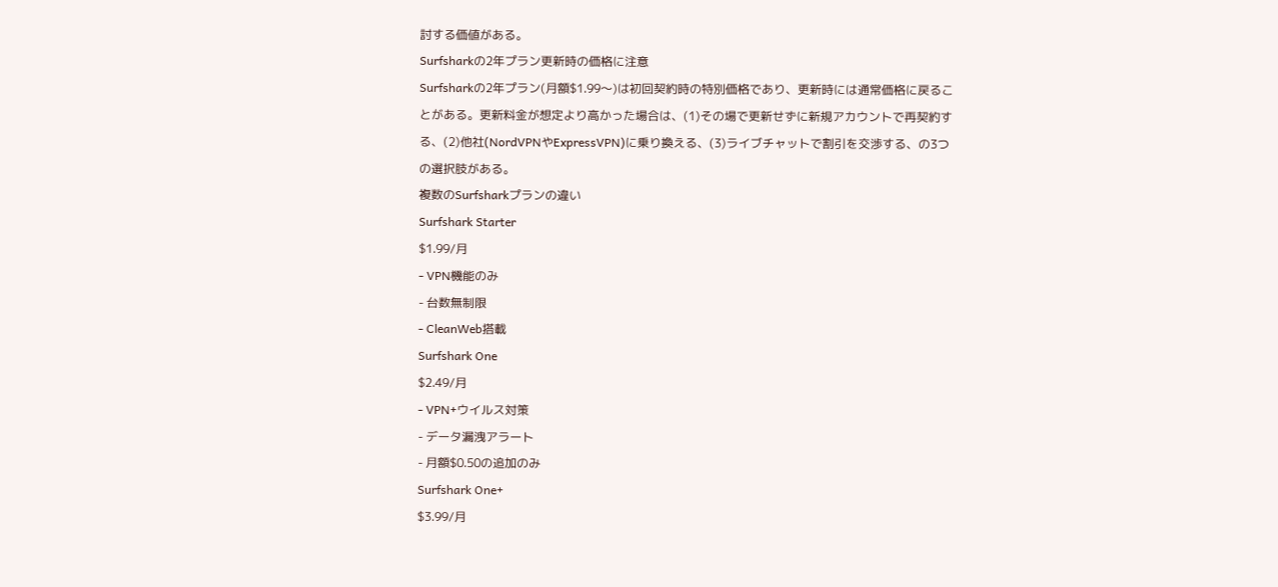討する価値がある。
Surfsharkの2年プラン更新時の価格に注意
Surfsharkの2年プラン(月額$1.99〜)は初回契約時の特別価格であり、更新時には通常価格に戻ることがある。更新料金が想定より高かった場合は、(1)その場で更新せずに新規アカウントで再契約する、(2)他社(NordVPNやExpressVPN)に乗り換える、(3)ライブチャットで割引を交渉する、の3つの選択肢がある。
複数のSurfsharkプランの違い
Surfshark Starter
$1.99/月
- VPN機能のみ
- 台数無制限
- CleanWeb搭載
Surfshark One
$2.49/月
- VPN+ウイルス対策
- データ漏洩アラート
- 月額$0.50の追加のみ
Surfshark One+
$3.99/月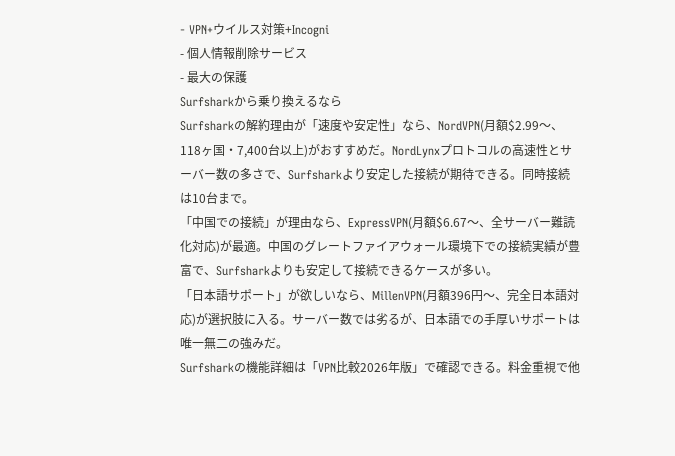- VPN+ウイルス対策+Incogni
- 個人情報削除サービス
- 最大の保護
Surfsharkから乗り換えるなら
Surfsharkの解約理由が「速度や安定性」なら、NordVPN(月額$2.99〜、118ヶ国・7,400台以上)がおすすめだ。NordLynxプロトコルの高速性とサーバー数の多さで、Surfsharkより安定した接続が期待できる。同時接続は10台まで。
「中国での接続」が理由なら、ExpressVPN(月額$6.67〜、全サーバー難読化対応)が最適。中国のグレートファイアウォール環境下での接続実績が豊富で、Surfsharkよりも安定して接続できるケースが多い。
「日本語サポート」が欲しいなら、MillenVPN(月額396円〜、完全日本語対応)が選択肢に入る。サーバー数では劣るが、日本語での手厚いサポートは唯一無二の強みだ。
Surfsharkの機能詳細は「VPN比較2026年版」で確認できる。料金重視で他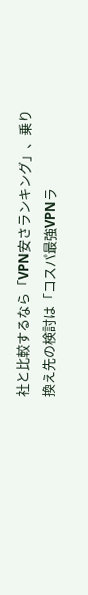社と比較するなら「VPN安さランキング」、乗り換え先の検討は「コスパ最強VPNラ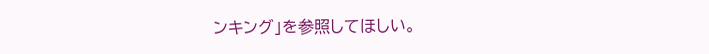ンキング」を参照してほしい。